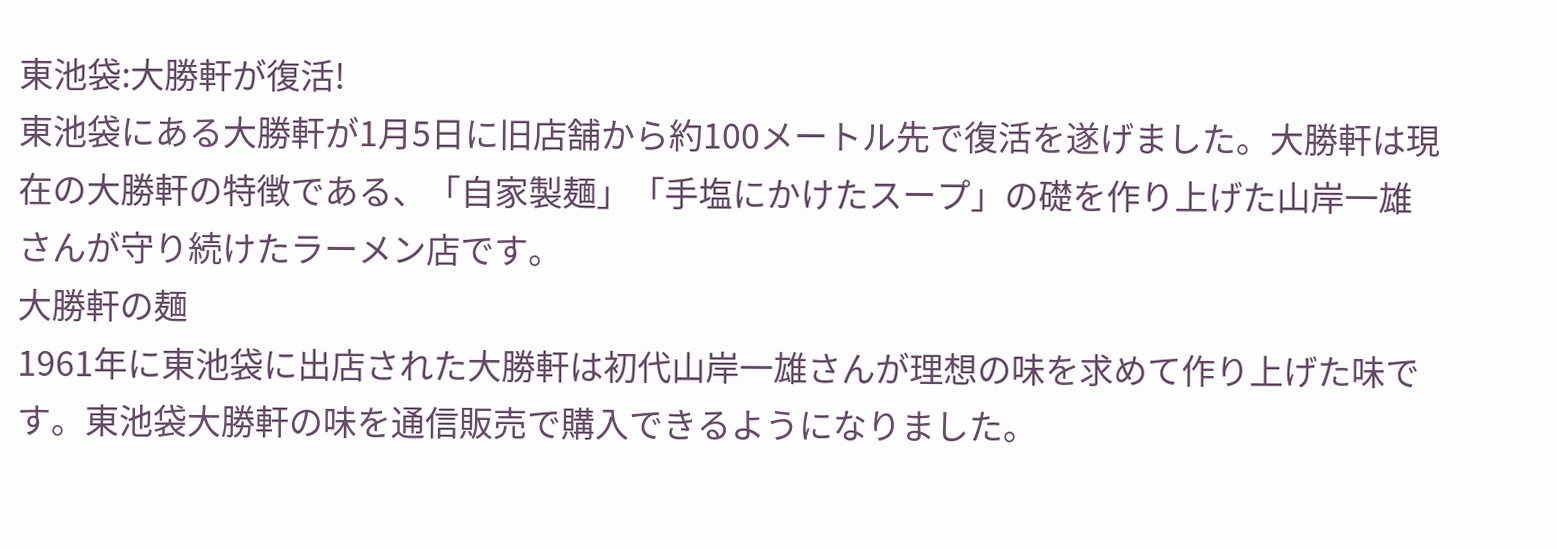東池袋:大勝軒が復活!
東池袋にある大勝軒が1月5日に旧店舗から約100メートル先で復活を遂げました。大勝軒は現在の大勝軒の特徴である、「自家製麺」「手塩にかけたスープ」の礎を作り上げた山岸一雄さんが守り続けたラーメン店です。
大勝軒の麺
1961年に東池袋に出店された大勝軒は初代山岸一雄さんが理想の味を求めて作り上げた味です。東池袋大勝軒の味を通信販売で購入できるようになりました。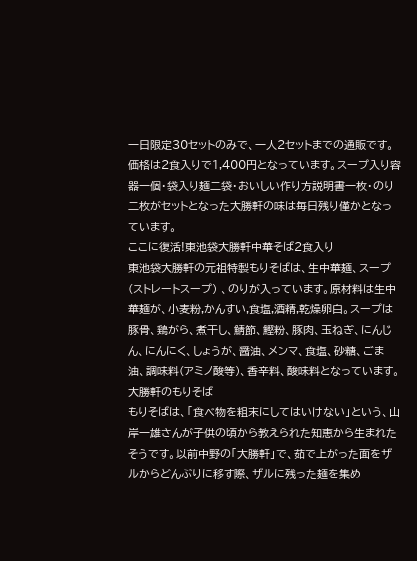一日限定30セットのみで、一人2セットまでの通販です。価格は2食入りで1,400円となっています。スープ入り容器一個・袋入り麺二袋・おいしい作り方説明書一枚・のり二枚がセットとなった大勝軒の味は毎日残り僅かとなっています。
ここに復活!東池袋大勝軒中華そば2食入り
東池袋大勝軒の元祖特製もりそばは、生中華麺、スープ(ストレートスープ) 、のりが入っています。原材料は生中華麺が、小麦粉,かんすい,食塩,酒精,乾燥卵白。スープは豚骨、鶏がら、煮干し、鯖節、鰹粉、豚肉、玉ねぎ、にんじん、にんにく、しょうが、醤油、メンマ、食塩、砂糖、ごま油、調味料(アミノ酸等)、香辛料、酸味料となっています。
大勝軒のもりそば
もりそばは、「食べ物を粗末にしてはいけない」という、山岸一雄さんが子供の頃から教えられた知恵から生まれたそうです。以前中野の「大勝軒」で、茹で上がった面をザルからどんぶりに移す際、ザルに残った麺を集め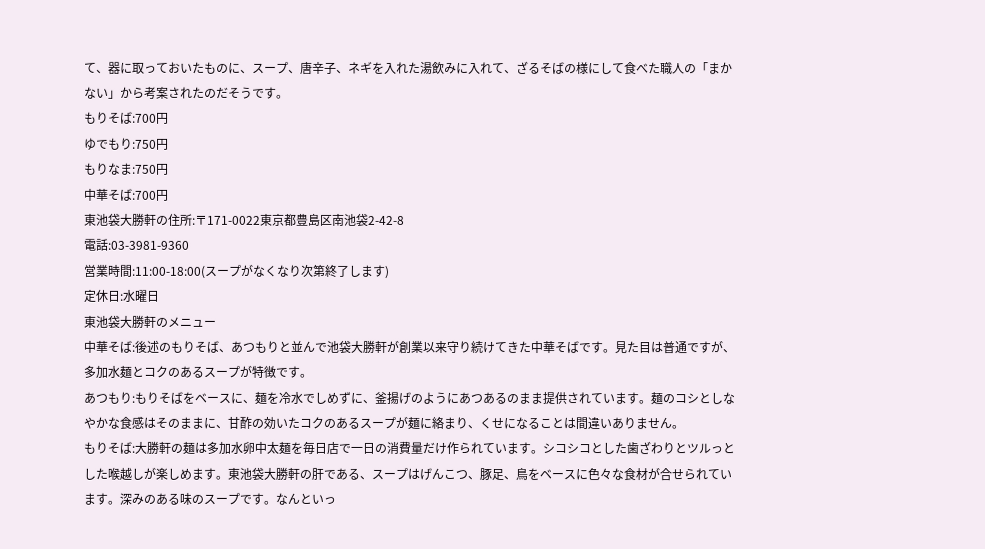て、器に取っておいたものに、スープ、唐辛子、ネギを入れた湯飲みに入れて、ざるそばの様にして食べた職人の「まかない」から考案されたのだそうです。
もりそば:700円
ゆでもり:750円
もりなま:750円
中華そば:700円
東池袋大勝軒の住所:〒171-0022東京都豊島区南池袋2-42-8
電話:03-3981-9360
営業時間:11:00-18:00(スープがなくなり次第終了します)
定休日:水曜日
東池袋大勝軒のメニュー
中華そば:後述のもりそば、あつもりと並んで池袋大勝軒が創業以来守り続けてきた中華そばです。見た目は普通ですが、多加水麺とコクのあるスープが特徴です。
あつもり:もりそばをベースに、麺を冷水でしめずに、釜揚げのようにあつあるのまま提供されています。麺のコシとしなやかな食感はそのままに、甘酢の効いたコクのあるスープが麺に絡まり、くせになることは間違いありません。
もりそば:大勝軒の麺は多加水卵中太麺を毎日店で一日の消費量だけ作られています。シコシコとした歯ざわりとツルっとした喉越しが楽しめます。東池袋大勝軒の肝である、スープはげんこつ、豚足、鳥をベースに色々な食材が合せられています。深みのある味のスープです。なんといっ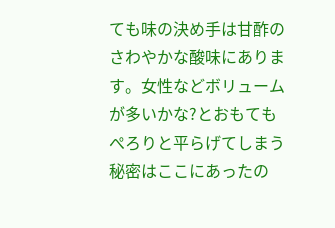ても味の決め手は甘酢のさわやかな酸味にあります。女性などボリュームが多いかな?とおもてもぺろりと平らげてしまう秘密はここにあったの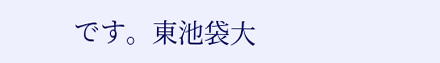です。東池袋大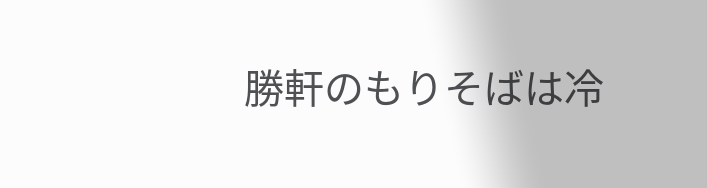勝軒のもりそばは冷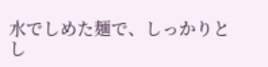水でしめた麺で、しっかりとし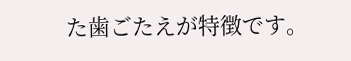た歯ごたえが特徴です。